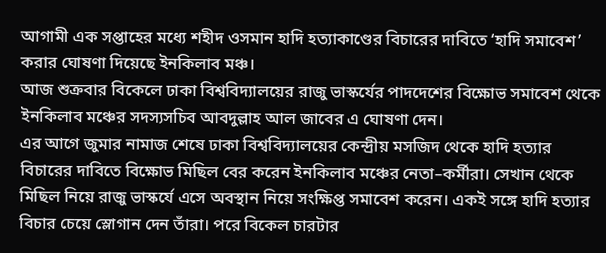আগামী এক সপ্তাহের মধ্যে শহীদ ওসমান হাদি হত্যাকাণ্ডের বিচারের দাবিতে ‘হাদি সমাবেশ’ করার ঘোষণা দিয়েছে ইনকিলাব মঞ্চ।
আজ শুক্রবার বিকেলে ঢাকা বিশ্ববিদ্যালয়ের রাজু ভাস্কর্যের পাদদেশের বিক্ষোভ সমাবেশ থেকে ইনকিলাব মঞ্চের সদস্যসচিব আবদুল্লাহ আল জাবের এ ঘোষণা দেন।
এর আগে জুমার নামাজ শেষে ঢাকা বিশ্ববিদ্যালয়ের কেন্দ্রীয় মসজিদ থেকে হাদি হত্যার বিচারের দাবিতে বিক্ষোভ মিছিল বের করেন ইনকিলাব মঞ্চের নেতা–কর্মীরা। সেখান থেকে মিছিল নিয়ে রাজু ভাস্কর্যে এসে অবস্থান নিয়ে সংক্ষিপ্ত সমাবেশ করেন। একই সঙ্গে হাদি হত্যার বিচার চেয়ে স্লোগান দেন তাঁরা। পরে বিকেল চারটার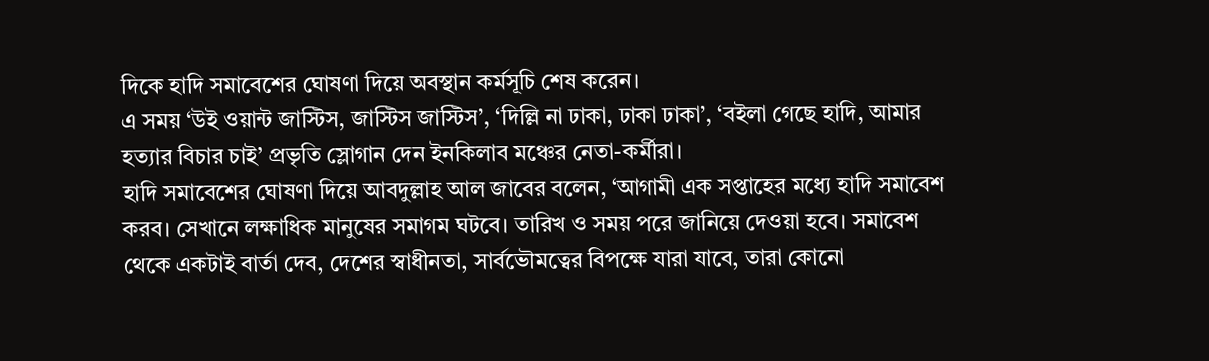দিকে হাদি সমাবেশের ঘোষণা দিয়ে অবস্থান কর্মসূচি শেষ করেন।
এ সময় ‘উই ওয়ান্ট জাস্টিস, জাস্টিস জাস্টিস’, ‘দিল্লি না ঢাকা, ঢাকা ঢাকা’, ‘বইলা গেছে হাদি, আমার হত্যার বিচার চাই’ প্রভৃতি স্লোগান দেন ইনকিলাব মঞ্চের নেতা-কর্মীরা।
হাদি সমাবেশের ঘোষণা দিয়ে আবদুল্লাহ আল জাবের বলেন, ‘আগামী এক সপ্তাহের মধ্যে হাদি সমাবেশ করব। সেখানে লক্ষাধিক মানুষের সমাগম ঘটবে। তারিখ ও সময় পরে জানিয়ে দেওয়া হবে। সমাবেশ থেকে একটাই বার্তা দেব, দেশের স্বাধীনতা, সার্বভৌমত্বের বিপক্ষে যারা যাবে, তারা কোনো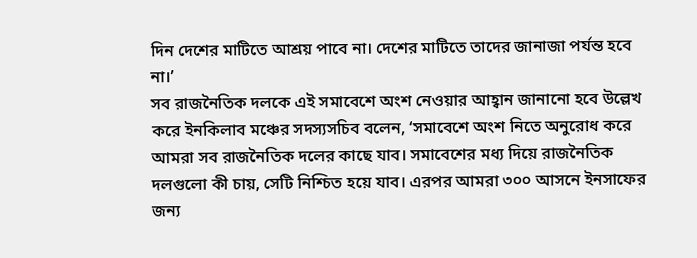দিন দেশের মাটিতে আশ্রয় পাবে না। দেশের মাটিতে তাদের জানাজা পর্যন্ত হবে না।’
সব রাজনৈতিক দলকে এই সমাবেশে অংশ নেওয়ার আহ্বান জানানো হবে উল্লেখ করে ইনকিলাব মঞ্চের সদস্যসচিব বলেন, ‘সমাবেশে অংশ নিতে অনুরোধ করে আমরা সব রাজনৈতিক দলের কাছে যাব। সমাবেশের মধ্য দিয়ে রাজনৈতিক দলগুলো কী চায়, সেটি নিশ্চিত হয়ে যাব। এরপর আমরা ৩০০ আসনে ইনসাফের জন্য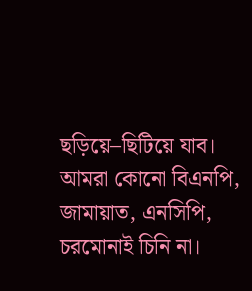ছড়িয়ে–ছিটিয়ে যাব। আমরা কোনো বিএনপি, জামায়াত, এনসিপি, চরমোনাই চিনি না।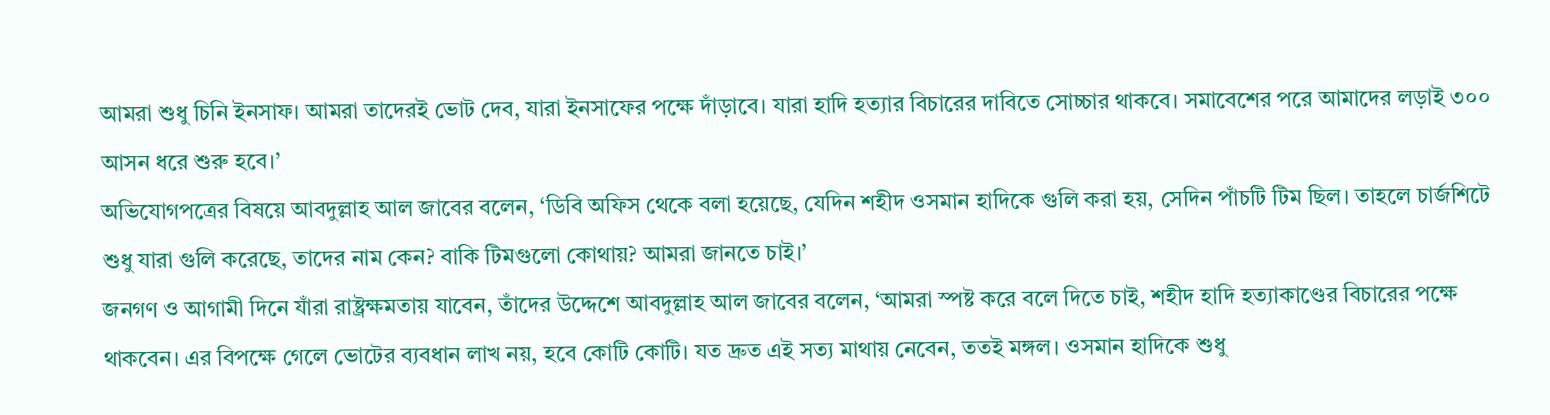আমরা শুধু চিনি ইনসাফ। আমরা তাদেরই ভোট দেব, যারা ইনসাফের পক্ষে দাঁড়াবে। যারা হাদি হত্যার বিচারের দাবিতে সোচ্চার থাকবে। সমাবেশের পরে আমাদের লড়াই ৩০০ আসন ধরে শুরু হবে।’
অভিযোগপত্রের বিষয়ে আবদুল্লাহ আল জাবের বলেন, ‘ডিবি অফিস থেকে বলা হয়েছে, যেদিন শহীদ ওসমান হাদিকে গুলি করা হয়, সেদিন পাঁচটি টিম ছিল। তাহলে চার্জশিটে শুধু যারা গুলি করেছে, তাদের নাম কেন? বাকি টিমগুলো কোথায়? আমরা জানতে চাই।’
জনগণ ও আগামী দিনে যাঁরা রাষ্ট্রক্ষমতায় যাবেন, তাঁদের উদ্দেশে আবদুল্লাহ আল জাবের বলেন, ‘আমরা স্পষ্ট করে বলে দিতে চাই, শহীদ হাদি হত্যাকাণ্ডের বিচারের পক্ষে থাকবেন। এর বিপক্ষে গেলে ভোটের ব্যবধান লাখ নয়, হবে কোটি কোটি। যত দ্রুত এই সত্য মাথায় নেবেন, ততই মঙ্গল। ওসমান হাদিকে শুধু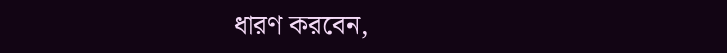ধারণ করবেন,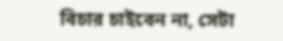বিচার চাইবেন না, সেটা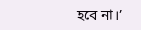হবে না।’